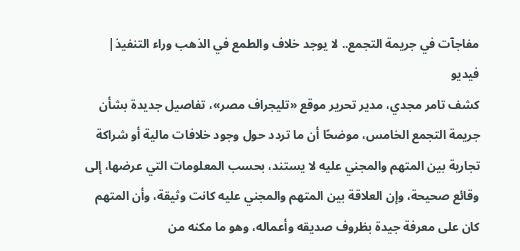مفاجآت في جريمة التجمع.. لا يوجد خلاف والطمع في الذهب وراء التنفيذ| فيديو
كشف تامر مجدي، مدير تحرير موقع «تليجراف مصر»، تفاصيل جديدة بشأن جريمة التجمع الخامس، موضحًا أن ما تردد حول وجود خلافات مالية أو شراكة تجارية بين المتهم والمجني عليه لا يستند، بحسب المعلومات التي عرضها، إلى وقائع صحيحة، وإن العلاقة بين المتهم والمجني عليه كانت وثيقة، وأن المتهم كان على معرفة جيدة بظروف صديقه وأعماله، وهو ما مكنه من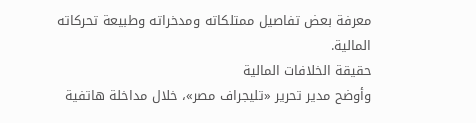معرفة بعض تفاصيل ممتلكاته ومدخراته وطبيعة تحركاته المالية.
حقيقة الخلافات المالية
وأوضح مدير تحرير «تليجراف مصر»، خلال مداخلة هاتفية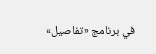في برنامج «تفاصيل»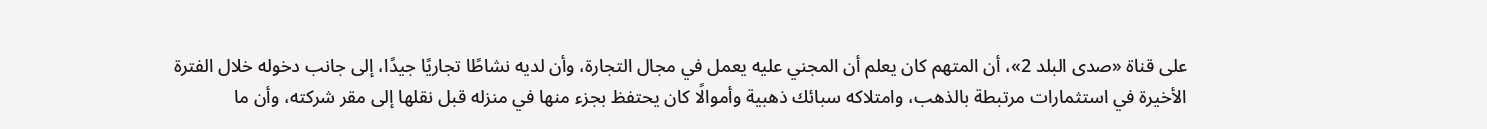على قناة «صدى البلد 2»، أن المتهم كان يعلم أن المجني عليه يعمل في مجال التجارة، وأن لديه نشاطًا تجاريًا جيدًا، إلى جانب دخوله خلال الفترة الأخيرة في استثمارات مرتبطة بالذهب، وامتلاكه سبائك ذهبية وأموالًا كان يحتفظ بجزء منها في منزله قبل نقلها إلى مقر شركته، وأن ما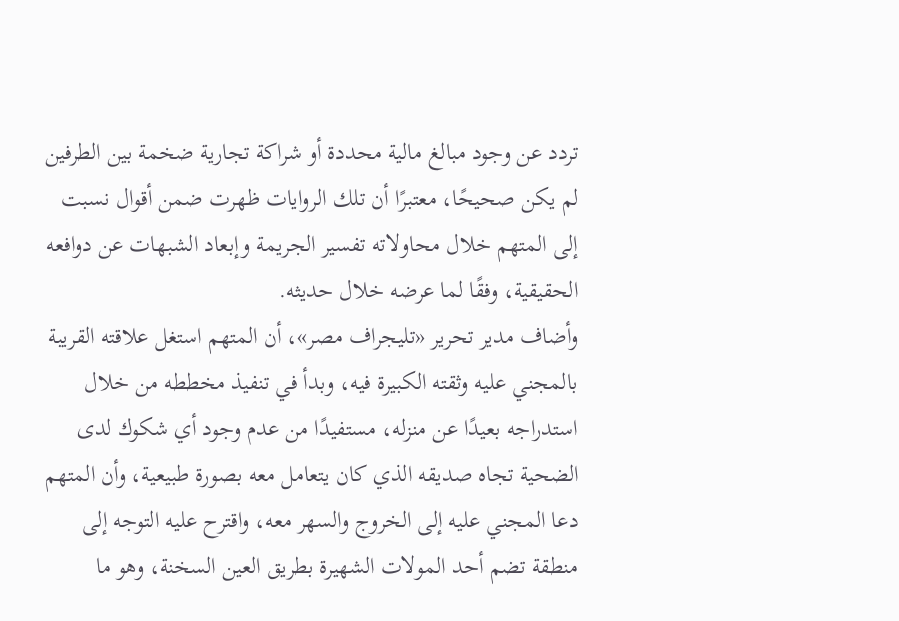تردد عن وجود مبالغ مالية محددة أو شراكة تجارية ضخمة بين الطرفين لم يكن صحيحًا، معتبرًا أن تلك الروايات ظهرت ضمن أقوال نسبت إلى المتهم خلال محاولاته تفسير الجريمة وإبعاد الشبهات عن دوافعه الحقيقية، وفقًا لما عرضه خلال حديثه.
وأضاف مدير تحرير «تليجراف مصر»، أن المتهم استغل علاقته القريبة بالمجني عليه وثقته الكبيرة فيه، وبدأ في تنفيذ مخططه من خلال استدراجه بعيدًا عن منزله، مستفيدًا من عدم وجود أي شكوك لدى الضحية تجاه صديقه الذي كان يتعامل معه بصورة طبيعية، وأن المتهم دعا المجني عليه إلى الخروج والسهر معه، واقترح عليه التوجه إلى منطقة تضم أحد المولات الشهيرة بطريق العين السخنة، وهو ما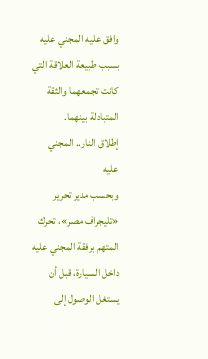وافق عليه المجني عليه بسبب طبيعة العلاقة التي كانت تجمعهما والثقة المتبادلة بينهما.
إطلاق النار.. المجني عليه
وبحسب مدير تحرير «تليجراف مصر»، تحرك المتهم برفقة المجني عليه داخل السيارة، قبل أن يستغل الوصول إلى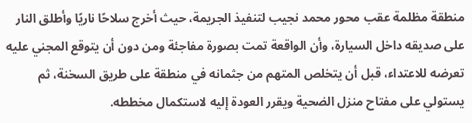منطقة مظلمة عقب محور محمد نجيب لتنفيذ الجريمة، حيث أخرج سلاحًا ناريًا وأطلق النار على صديقه داخل السيارة، وأن الواقعة تمت بصورة مفاجئة ومن دون أن يتوقع المجني عليه تعرضه للاعتداء، قبل أن يتخلص المتهم من جثمانه في منطقة على طريق السخنة، ثم يستولي على مفتاح منزل الضحية ويقرر العودة إليه لاستكمال مخططه.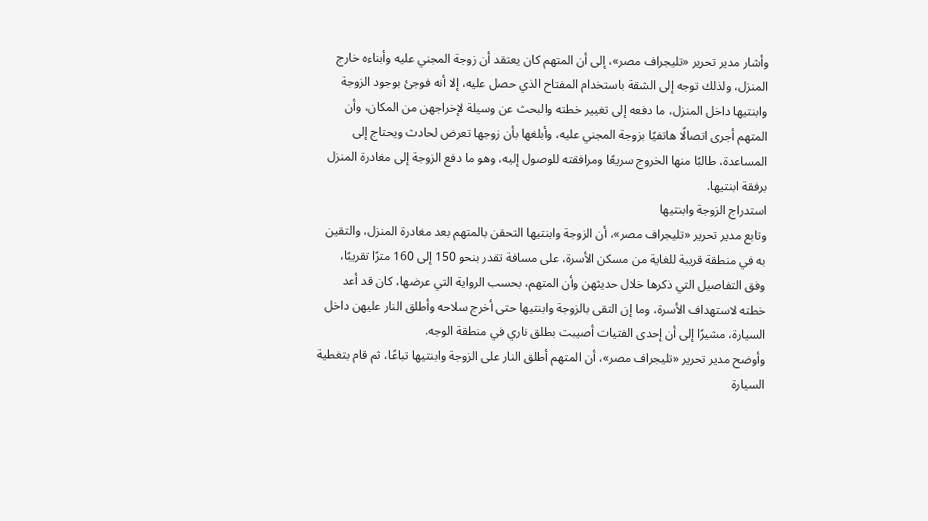وأشار مدير تحرير «تليجراف مصر»، إلى أن المتهم كان يعتقد أن زوجة المجني عليه وأبناءه خارج المنزل، ولذلك توجه إلى الشقة باستخدام المفتاح الذي حصل عليه، إلا أنه فوجئ بوجود الزوجة وابنتيها داخل المنزل، ما دفعه إلى تغيير خطته والبحث عن وسيلة لإخراجهن من المكان، وأن المتهم أجرى اتصالًا هاتفيًا بزوجة المجني عليه، وأبلغها بأن زوجها تعرض لحادث ويحتاج إلى المساعدة، طالبًا منها الخروج سريعًا ومرافقته للوصول إليه، وهو ما دفع الزوجة إلى مغادرة المنزل برفقة ابنتيها.
استدراج الزوجة وابنتيها
وتابع مدير تحرير «تليجراف مصر»، أن الزوجة وابنتيها التحقن بالمتهم بعد مغادرة المنزل، والتقين به في منطقة قريبة للغاية من مسكن الأسرة، على مسافة تقدر بنحو 150 إلى 160 مترًا تقريبًا، وفق التفاصيل التي ذكرها خلال حديثهن وأن المتهم، بحسب الرواية التي عرضها، كان قد أعد خطته لاستهداف الأسرة، وما إن التقى بالزوجة وابنتيها حتى أخرج سلاحه وأطلق النار عليهن داخل السيارة، مشيرًا إلى أن إحدى الفتيات أصيبت بطلق ناري في منطقة الوجه.
وأوضح مدير تحرير «تليجراف مصر»، أن المتهم أطلق النار على الزوجة وابنتيها تباعًا، ثم قام بتغطية السيارة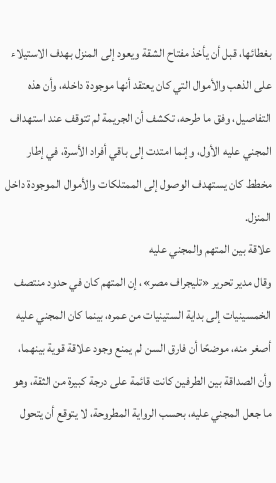بغطائها، قبل أن يأخذ مفتاح الشقة ويعود إلى المنزل بهدف الاستيلاء على الذهب والأموال التي كان يعتقد أنها موجودة داخله، وأن هذه التفاصيل، وفق ما طرحه، تكشف أن الجريمة لم تتوقف عند استهداف المجني عليه الأول، وإنما امتدت إلى باقي أفراد الأسرة، في إطار مخطط كان يستهدف الوصول إلى الممتلكات والأموال الموجودة داخل المنزل.
علاقة بين المتهم والمجني عليه
وقال مدير تحرير «تليجراف مصر»، إن المتهم كان في حدود منتصف الخمسينيات إلى بداية الستينيات من عمره، بينما كان المجني عليه أصغر منه، موضحًا أن فارق السن لم يمنع وجود علاقة قوية بينهما، وأن الصداقة بين الطرفين كانت قائمة على درجة كبيرة من الثقة، وهو ما جعل المجني عليه، بحسب الرواية المطروحة، لا يتوقع أن يتحول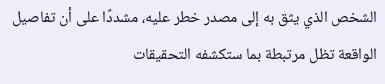الشخص الذي يثق به إلى مصدر خطر عليه، مشددًا على أن تفاصيل الواقعة تظل مرتبطة بما ستكشفه التحقيقات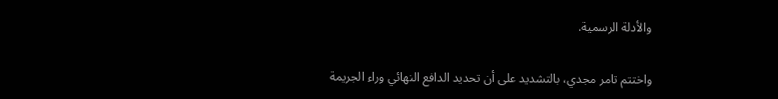والأدلة الرسمية.

واختتم تامر مجدي، بالتشديد على أن تحديد الدافع النهائي وراء الجريمة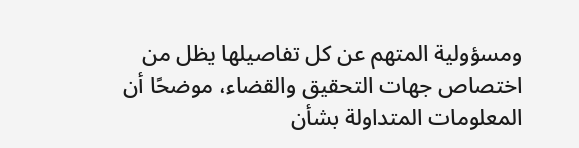ومسؤولية المتهم عن كل تفاصيلها يظل من اختصاص جهات التحقيق والقضاء، موضحًا أن المعلومات المتداولة بشأن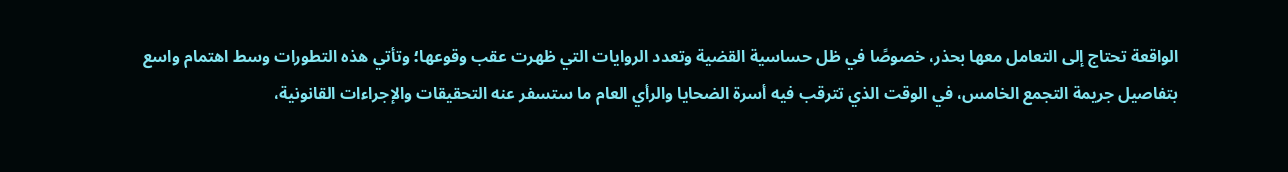الواقعة تحتاج إلى التعامل معها بحذر، خصوصًا في ظل حساسية القضية وتعدد الروايات التي ظهرت عقب وقوعها؛ وتأتي هذه التطورات وسط اهتمام واسع بتفاصيل جريمة التجمع الخامس، في الوقت الذي تترقب فيه أسرة الضحايا والرأي العام ما ستسفر عنه التحقيقات والإجراءات القانونية،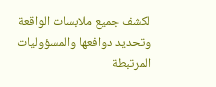لكشف جميع ملابسات الواقعة وتحديد دوافعها والمسؤوليات المرتبطة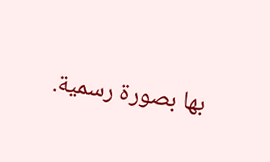بها بصورة رسمية.